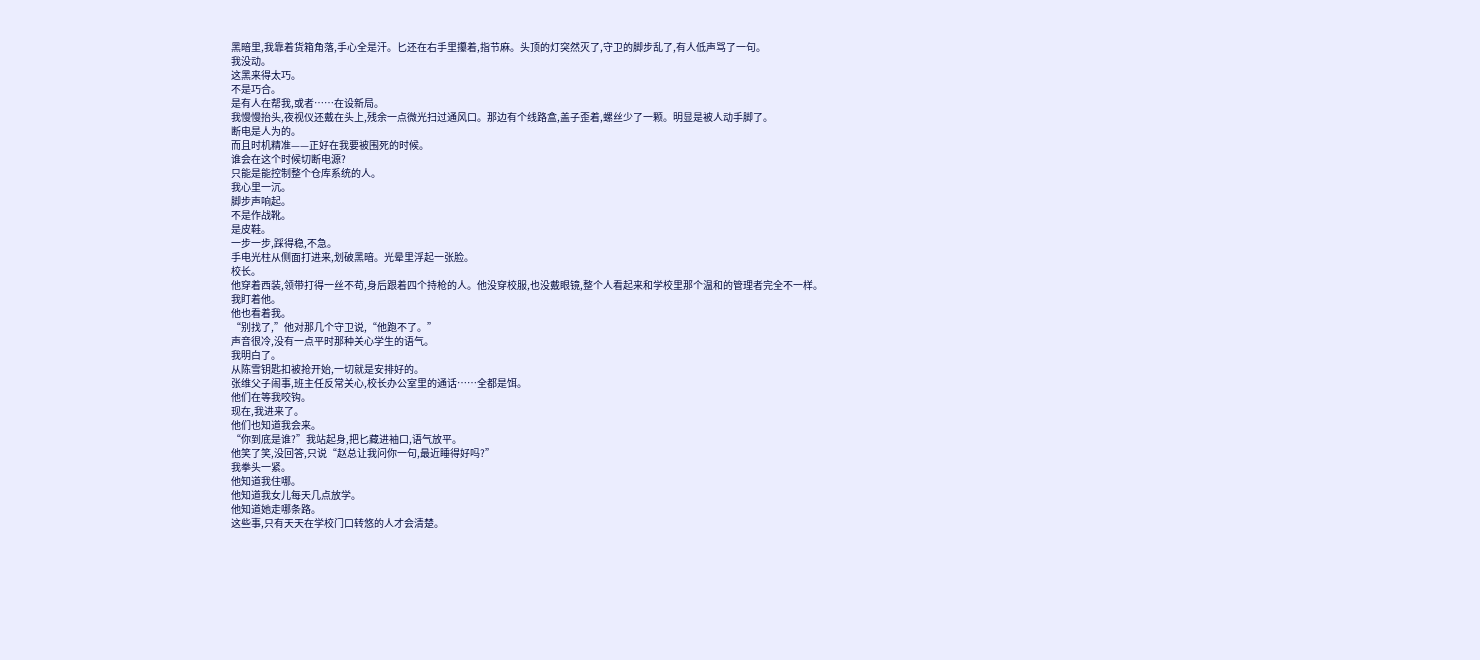黑暗里,我靠着货箱角落,手心全是汗。匕还在右手里攥着,指节麻。头顶的灯突然灭了,守卫的脚步乱了,有人低声骂了一句。
我没动。
这黑来得太巧。
不是巧合。
是有人在帮我,或者……在设新局。
我慢慢抬头,夜视仪还戴在头上,残余一点微光扫过通风口。那边有个线路盒,盖子歪着,螺丝少了一颗。明显是被人动手脚了。
断电是人为的。
而且时机精准——正好在我要被围死的时候。
谁会在这个时候切断电源?
只能是能控制整个仓库系统的人。
我心里一沉。
脚步声响起。
不是作战靴。
是皮鞋。
一步一步,踩得稳,不急。
手电光柱从侧面打进来,划破黑暗。光晕里浮起一张脸。
校长。
他穿着西装,领带打得一丝不苟,身后跟着四个持枪的人。他没穿校服,也没戴眼镜,整个人看起来和学校里那个温和的管理者完全不一样。
我盯着他。
他也看着我。
“别找了,”他对那几个守卫说,“他跑不了。”
声音很冷,没有一点平时那种关心学生的语气。
我明白了。
从陈雪钥匙扣被抢开始,一切就是安排好的。
张维父子闹事,班主任反常关心,校长办公室里的通话……全都是饵。
他们在等我咬钩。
现在,我进来了。
他们也知道我会来。
“你到底是谁?”我站起身,把匕藏进袖口,语气放平。
他笑了笑,没回答,只说“赵总让我问你一句,最近睡得好吗?”
我拳头一紧。
他知道我住哪。
他知道我女儿每天几点放学。
他知道她走哪条路。
这些事,只有天天在学校门口转悠的人才会清楚。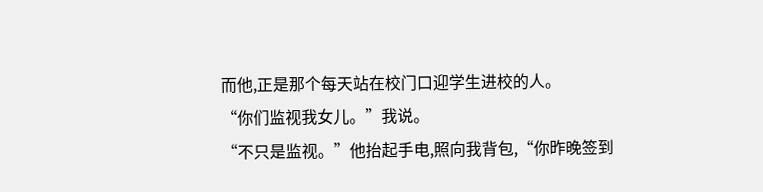而他,正是那个每天站在校门口迎学生进校的人。
“你们监视我女儿。”我说。
“不只是监视。”他抬起手电,照向我背包,“你昨晚签到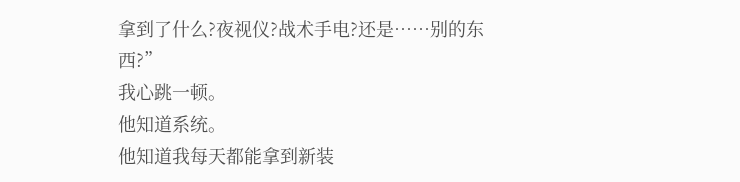拿到了什么?夜视仪?战术手电?还是……别的东西?”
我心跳一顿。
他知道系统。
他知道我每天都能拿到新装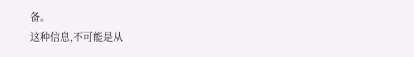备。
这种信息,不可能是从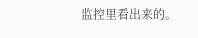监控里看出来的。